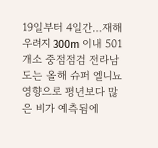19일부터 4일간…재해 우려지 300m 이내 501개소 중점점검 전라남도는 올해 슈퍼 엘니뇨 영향으로 평년보다 많은 비가 예측됨에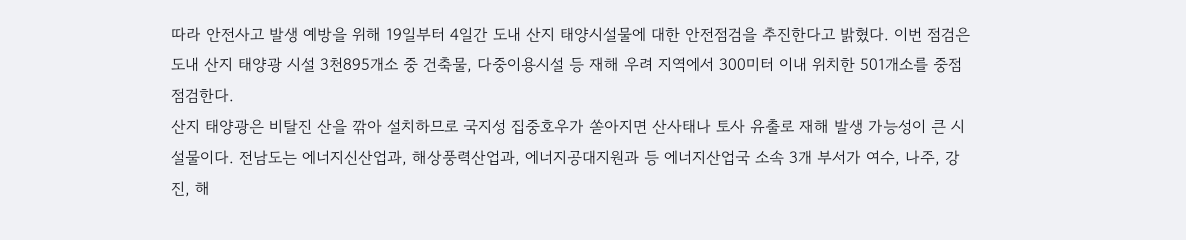따라 안전사고 발생 예방을 위해 19일부터 4일간 도내 산지 태양시설물에 대한 안전점검을 추진한다고 밝혔다. 이번 점검은 도내 산지 태양광 시설 3천895개소 중 건축물, 다중이용시설 등 재해 우려 지역에서 300미터 이내 위치한 501개소를 중점 점검한다.
산지 태양광은 비탈진 산을 깎아 설치하므로 국지성 집중호우가 쏟아지면 산사태나 토사 유출로 재해 발생 가능성이 큰 시설물이다. 전남도는 에너지신산업과, 해상풍력산업과, 에너지공대지원과 등 에너지산업국 소속 3개 부서가 여수, 나주, 강진, 해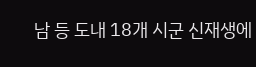남 등 도내 18개 시군 신재생에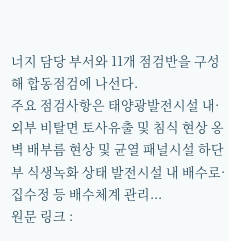너지 담당 부서와 11개 점검반을 구성해 합동점검에 나선다.
주요 점검사항은 태양광발전시설 내·외부 비탈면 토사유출 및 침식 현상 옹벽 배부름 현상 및 균열 패널시설 하단부 식생녹화 상태 발전시설 내 배수로·집수정 등 배수체계 관리...
원문 링크 :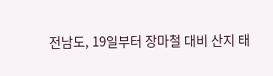전남도, 19일부터 장마철 대비 산지 태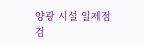양광 시설 일제점검